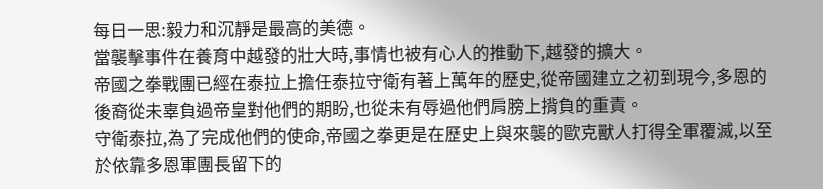每日一思:毅力和沉靜是最高的美德。
當襲擊事件在養育中越發的壯大時,事情也被有心人的推動下,越發的擴大。
帝國之拳戰團已經在泰拉上擔任泰拉守衛有著上萬年的歷史,從帝國建立之初到現今,多恩的後裔從未辜負過帝皇對他們的期盼,也從未有辱過他們肩膀上揹負的重責。
守衛泰拉,為了完成他們的使命,帝國之拳更是在歷史上與來襲的歐克獸人打得全軍覆滅,以至於依靠多恩軍團長留下的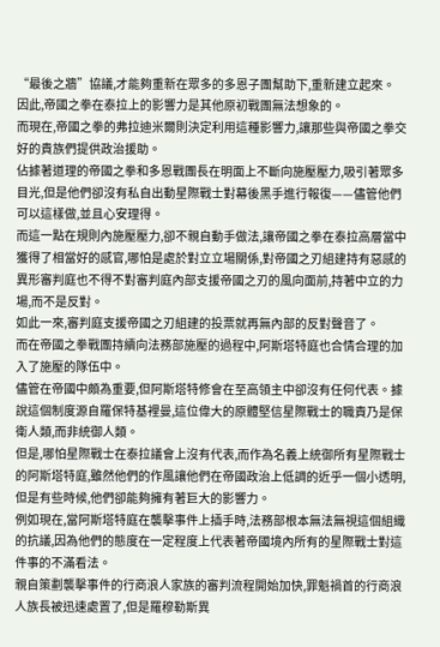“最後之牆”協議,才能夠重新在眾多的多恩子團幫助下,重新建立起來。
因此,帝國之拳在泰拉上的影響力是其他原初戰團無法想象的。
而現在,帝國之拳的弗拉迪米爾則決定利用這種影響力,讓那些與帝國之拳交好的貴族們提供政治援助。
佔據著道理的帝國之拳和多恩戰團長在明面上不斷向施壓壓力,吸引著眾多目光,但是他們卻沒有私自出動星際戰士對幕後黑手進行報復——儘管他們可以這樣做,並且心安理得。
而這一點在規則內施壓壓力,卻不親自動手做法,讓帝國之拳在泰拉高層當中獲得了相當好的感官,哪怕是處於對立立場關係,對帝國之刃組建持有惡感的異形審判庭也不得不對審判庭內部支援帝國之刃的風向面前,持著中立的力場,而不是反對。
如此一來,審判庭支援帝國之刃組建的投票就再無內部的反對聲音了。
而在帝國之拳戰團持續向法務部施壓的過程中,阿斯塔特庭也合情合理的加入了施壓的隊伍中。
儘管在帝國中頗為重要,但阿斯塔特修會在至高領主中卻沒有任何代表。據說這個制度源自羅保特基裡曼,這位偉大的原體堅信星際戰士的職責乃是保衛人類,而非統御人類。
但是,哪怕星際戰士在泰拉議會上沒有代表,而作為名義上統御所有星際戰士的阿斯塔特庭,雖然他們的作風讓他們在帝國政治上低調的近乎一個小透明,但是有些時候,他們卻能夠擁有著巨大的影響力。
例如現在,當阿斯塔特庭在襲擊事件上插手時,法務部根本無法無視這個組織的抗議,因為他們的態度在一定程度上代表著帝國境內所有的星際戰士對這件事的不滿看法。
親自策劃襲擊事件的行商浪人家族的審判流程開始加快,罪魁禍首的行商浪人族長被迅速處置了,但是羅穆勒斯異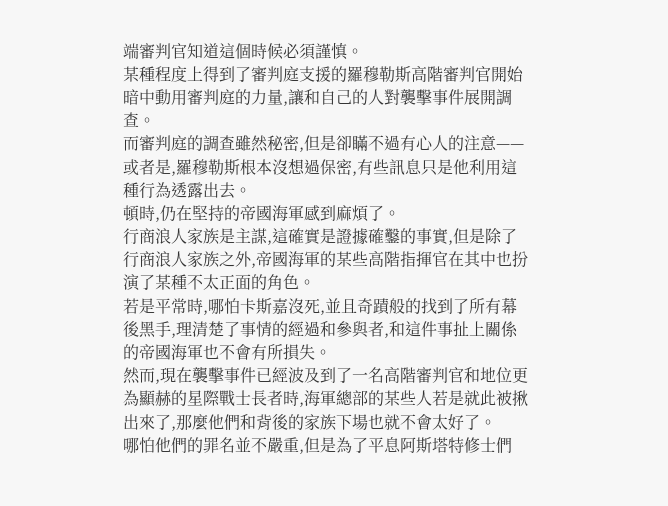端審判官知道這個時候必須謹慎。
某種程度上得到了審判庭支援的羅穆勒斯高階審判官開始暗中動用審判庭的力量,讓和自己的人對襲擊事件展開調查。
而審判庭的調查雖然秘密,但是卻瞞不過有心人的注意——或者是,羅穆勒斯根本沒想過保密,有些訊息只是他利用這種行為透露出去。
頓時,仍在堅持的帝國海軍感到麻煩了。
行商浪人家族是主謀,這確實是證據確鑿的事實,但是除了行商浪人家族之外,帝國海軍的某些高階指揮官在其中也扮演了某種不太正面的角色。
若是平常時,哪怕卡斯嘉沒死,並且奇蹟般的找到了所有幕後黑手,理清楚了事情的經過和參與者,和這件事扯上關係的帝國海軍也不會有所損失。
然而,現在襲擊事件已經波及到了一名高階審判官和地位更為顯赫的星際戰士長者時,海軍總部的某些人若是就此被揪出來了,那麼他們和背後的家族下場也就不會太好了。
哪怕他們的罪名並不嚴重,但是為了平息阿斯塔特修士們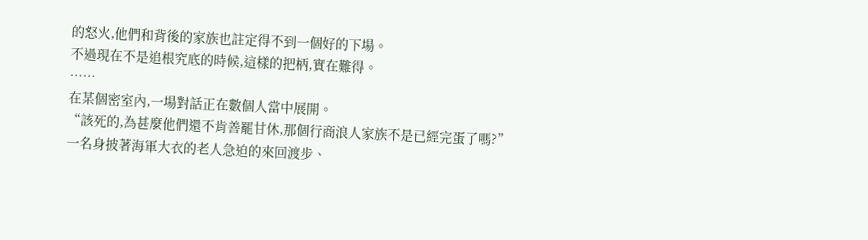的怒火,他們和背後的家族也註定得不到一個好的下場。
不過現在不是追根究底的時候,這樣的把柄,實在難得。
……
在某個密室內,一場對話正在數個人當中展開。
“該死的,為甚麼他們還不肯善罷甘休,那個行商浪人家族不是已經完蛋了嗎?”
一名身披著海軍大衣的老人急迫的來回渡步、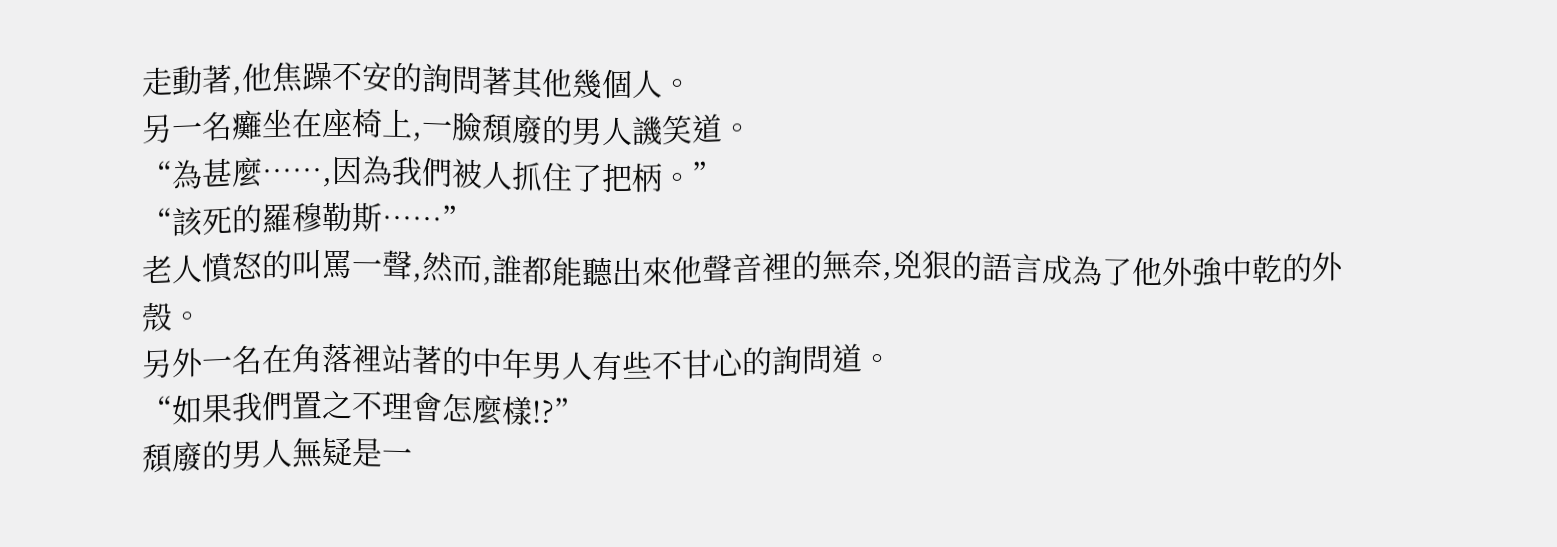走動著,他焦躁不安的詢問著其他幾個人。
另一名癱坐在座椅上,一臉頹廢的男人譏笑道。
“為甚麼……,因為我們被人抓住了把柄。”
“該死的羅穆勒斯……”
老人憤怒的叫罵一聲,然而,誰都能聽出來他聲音裡的無奈,兇狠的語言成為了他外強中乾的外殼。
另外一名在角落裡站著的中年男人有些不甘心的詢問道。
“如果我們置之不理會怎麼樣!?”
頹廢的男人無疑是一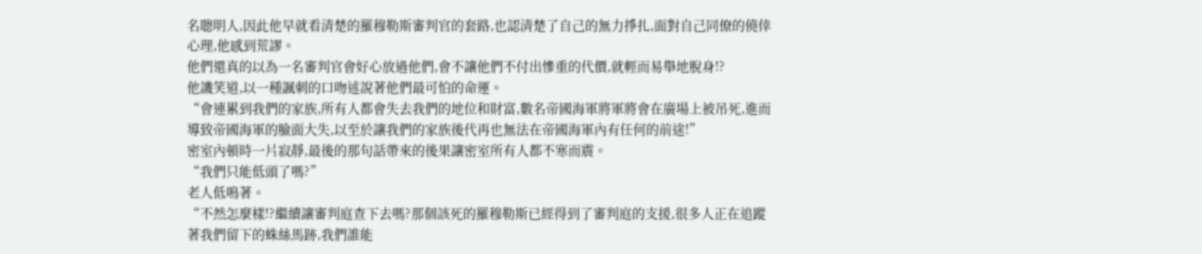名聰明人,因此他早就看清楚的羅穆勒斯審判官的套路,也認清楚了自己的無力掙扎,面對自己同僚的僥倖心理,他感到荒謬。
他們還真的以為一名審判官會好心放過他們,會不讓他們不付出慘重的代價,就輕而易舉地脫身!?
他譏笑道,以一種諷刺的口吻述說著他們最可怕的命運。
“會連累到我們的家族,所有人都會失去我們的地位和財富,數名帝國海軍將軍將會在廣場上被吊死,進而導致帝國海軍的臉面大失,以至於讓我們的家族後代再也無法在帝國海軍內有任何的前途!”
密室內頓時一片寂靜,最後的那句話帶來的後果讓密室所有人都不寒而震。
“我們只能低頭了嗎?”
老人低鳴著。
“不然怎麼樣!?繼續讓審判庭查下去嗎?那個該死的羅穆勒斯已經得到了審判庭的支援,很多人正在追蹤著我們留下的蛛絲馬跡,我們誰能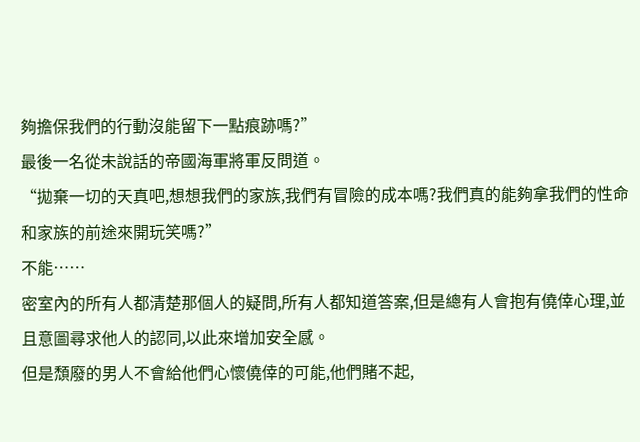夠擔保我們的行動沒能留下一點痕跡嗎?”
最後一名從未說話的帝國海軍將軍反問道。
“拋棄一切的天真吧,想想我們的家族,我們有冒險的成本嗎?我們真的能夠拿我們的性命和家族的前途來開玩笑嗎?”
不能……
密室內的所有人都清楚那個人的疑問,所有人都知道答案,但是總有人會抱有僥倖心理,並且意圖尋求他人的認同,以此來增加安全感。
但是頹廢的男人不會給他們心懷僥倖的可能,他們賭不起,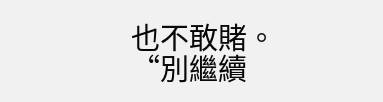也不敢賭。
“別繼續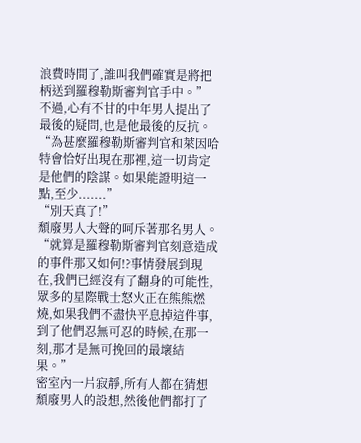浪費時間了,誰叫我們確實是將把柄送到羅穆勒斯審判官手中。”
不過,心有不甘的中年男人提出了最後的疑問,也是他最後的反抗。
“為甚麼羅穆勒斯審判官和萊因哈特會恰好出現在那裡,這一切肯定是他們的陰謀。如果能證明這一點,至少.......”
“別天真了!”
頹廢男人大聲的呵斥著那名男人。
“就算是羅穆勒斯審判官刻意造成的事件那又如何!?事情發展到現在,我們已經沒有了翻身的可能性,眾多的星際戰士怒火正在熊熊燃燒,如果我們不盡快平息掉這件事,到了他們忍無可忍的時候,在那一刻,那才是無可挽回的最壞結果。”
密室內一片寂靜,所有人都在猜想頹廢男人的設想,然後他們都打了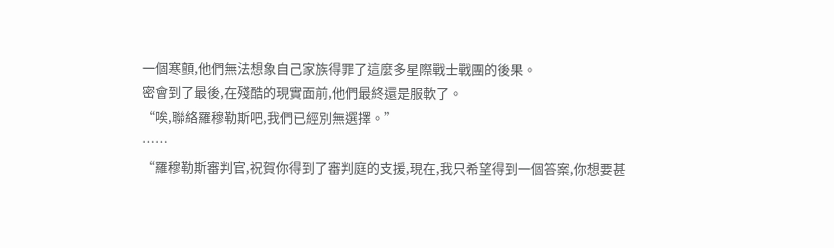一個寒顫,他們無法想象自己家族得罪了這麼多星際戰士戰團的後果。
密會到了最後,在殘酷的現實面前,他們最終還是服軟了。
“唉,聯絡羅穆勒斯吧,我們已經別無選擇。”
……
“羅穆勒斯審判官,祝賀你得到了審判庭的支援,現在,我只希望得到一個答案,你想要甚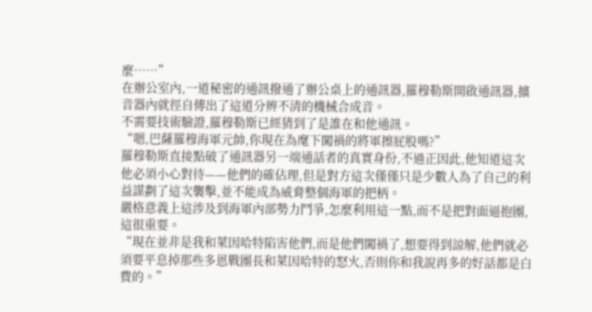麼……”
在辦公室內,一道秘密的通訊撥通了辦公桌上的通訊器,羅穆勒斯開啟通訊器,擴音器內就徑自傳出了這道分辨不清的機械合成音。
不需要技術驗證,羅穆勒斯已經猜到了是誰在和他通訊。
“嗯,巴薩羅穆海軍元帥,你現在為麾下闖禍的將軍擦屁股嗎?”
羅穆勒斯直接點破了通訊器另一端通話者的真實身份,不過正因此,他知道這次他必須小心對待——他們的確佔理,但是對方這次僅僅只是少數人為了自己的利益謀劃了這次襲擊,並不能成為威脅整個海軍的把柄。
嚴格意義上這涉及到海軍內部勢力鬥爭,怎麼利用這一點,而不是把對面逼抱團,這很重要。
“現在並非是我和萊因哈特陷害他們,而是他們闖禍了,想要得到諒解,他們就必須要平息掉那些多恩戰團長和萊因哈特的怒火,否則你和我說再多的好話都是白費的。”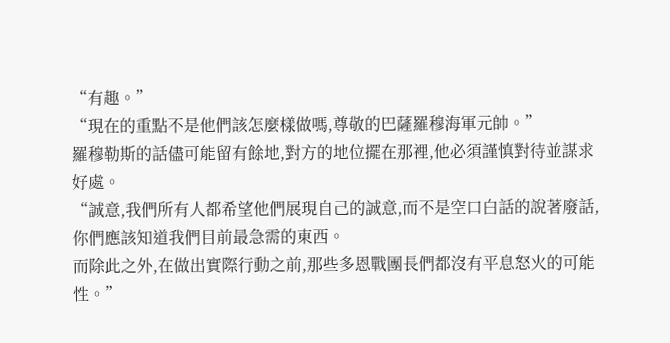“有趣。”
“現在的重點不是他們該怎麼樣做嗎,尊敬的巴薩羅穆海軍元帥。”
羅穆勒斯的話儘可能留有餘地,對方的地位擺在那裡,他必須謹慎對待並謀求好處。
“誠意,我們所有人都希望他們展現自己的誠意,而不是空口白話的說著廢話,你們應該知道我們目前最急需的東西。
而除此之外,在做出實際行動之前,那些多恩戰團長們都沒有平息怒火的可能性。”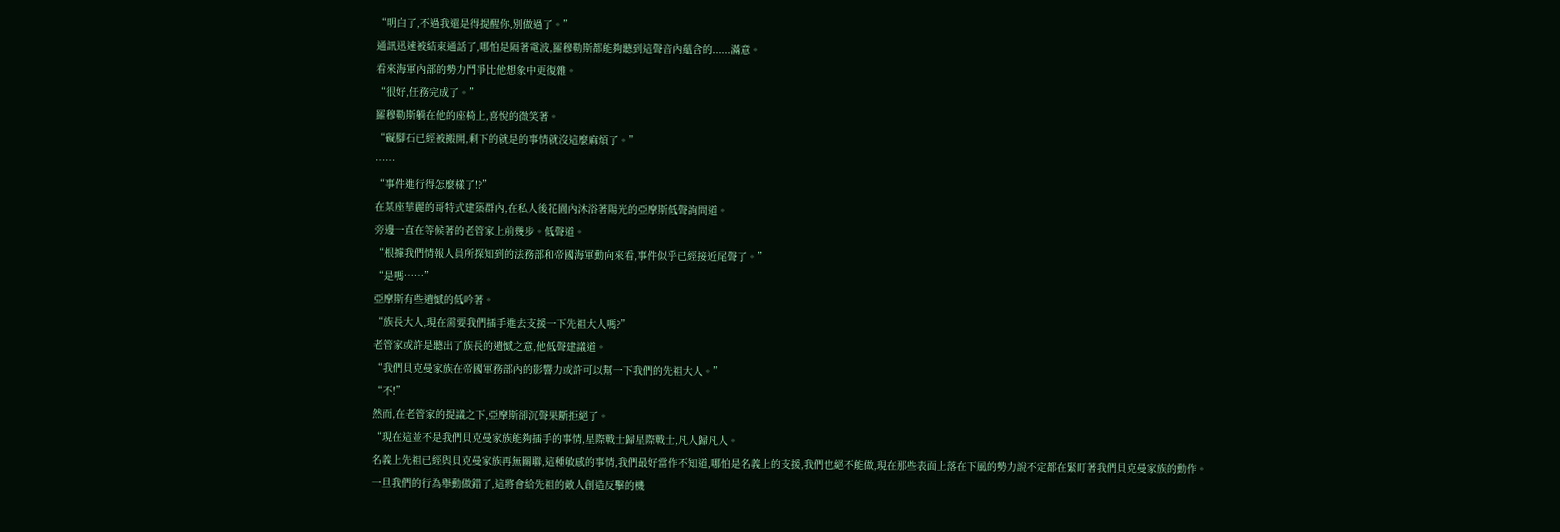“明白了,不過我還是得提醒你,別做過了。”
通訊迅速被結束通話了,哪怕是隔著電波,羅穆勒斯都能夠聽到這聲音內蘊含的......滿意。
看來海軍內部的勢力鬥爭比他想象中更復雜。
“很好,任務完成了。”
羅穆勒斯躺在他的座椅上,喜悅的微笑著。
“礙腳石已經被搬開,剩下的就是的事情就沒這麼麻煩了。”
……
“事件進行得怎麼樣了!?”
在某座華麗的哥特式建築群內,在私人後花園內沐浴著陽光的亞摩斯低聲詢問道。
旁邊一直在等候著的老管家上前幾步。低聲道。
“根據我們情報人員所探知到的法務部和帝國海軍動向來看,事件似乎已經接近尾聲了。”
“是嗎……”
亞摩斯有些遺憾的低吟著。
“族長大人,現在需要我們插手進去支援一下先祖大人嗎?”
老管家或許是聽出了族長的遺憾之意,他低聲建議道。
“我們貝克曼家族在帝國軍務部內的影響力或許可以幫一下我們的先祖大人。”
“不!”
然而,在老管家的提議之下,亞摩斯卻沉聲果斷拒絕了。
“現在這並不是我們貝克曼家族能夠插手的事情,星際戰士歸星際戰士,凡人歸凡人。
名義上先祖已經與貝克曼家族再無關聯,這種敏感的事情,我們最好當作不知道,哪怕是名義上的支援,我們也絕不能做,現在那些表面上落在下風的勢力說不定都在緊盯著我們貝克曼家族的動作。
一旦我們的行為舉動做錯了,這將會給先祖的敵人創造反擊的機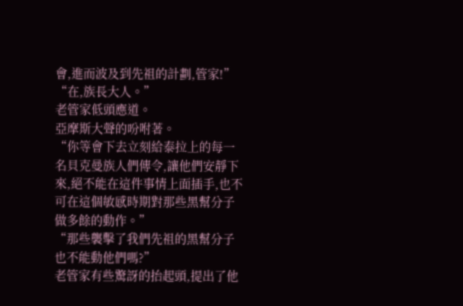會,進而波及到先祖的計劃,管家!”
“在,族長大人。”
老管家低頭應道。
亞摩斯大聲的吩咐著。
“你等會下去立刻給泰拉上的每一名貝克曼族人們傳令,讓他們安靜下來,絕不能在這件事情上面插手,也不可在這個敏感時期對那些黑幫分子做多餘的動作。”
“那些襲擊了我們先祖的黑幫分子也不能動他們嗎?”
老管家有些驚訝的抬起頭,提出了他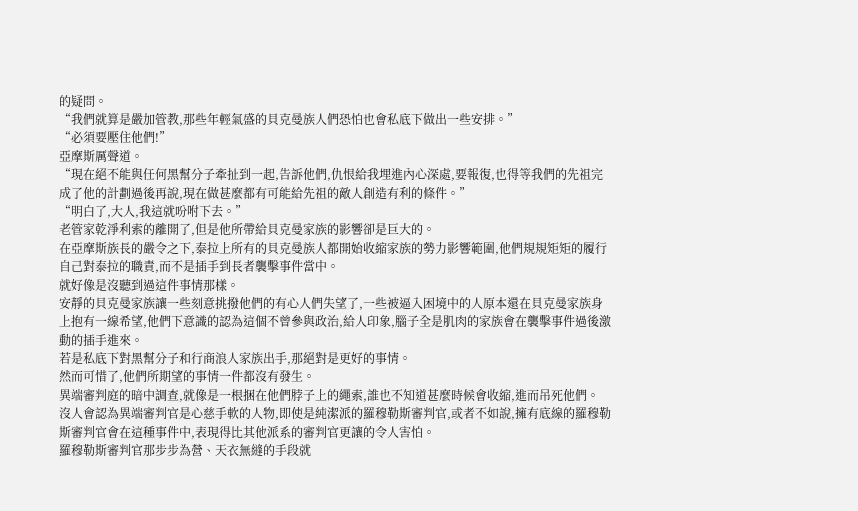的疑問。
“我們就算是嚴加管教,那些年輕氣盛的貝克曼族人們恐怕也會私底下做出一些安排。”
“必須要壓住他們!”
亞摩斯厲聲道。
“現在絕不能與任何黑幫分子牽扯到一起,告訴他們,仇恨給我埋進內心深處,要報復,也得等我們的先祖完成了他的計劃過後再說,現在做甚麼都有可能給先祖的敵人創造有利的條件。”
“明白了,大人,我這就吩咐下去。”
老管家乾淨利索的離開了,但是他所帶給貝克曼家族的影響卻是巨大的。
在亞摩斯族長的嚴令之下,泰拉上所有的貝克曼族人都開始收縮家族的勢力影響範圍,他們規規矩矩的履行自己對泰拉的職責,而不是插手到長者襲擊事件當中。
就好像是沒聽到過這件事情那樣。
安靜的貝克曼家族讓一些刻意挑撥他們的有心人們失望了,一些被逼入困境中的人原本還在貝克曼家族身上抱有一線希望,他們下意識的認為這個不曾參與政治,給人印象,腦子全是肌肉的家族會在襲擊事件過後激動的插手進來。
若是私底下對黑幫分子和行商浪人家族出手,那絕對是更好的事情。
然而可惜了,他們所期望的事情一件都沒有發生。
異端審判庭的暗中調查,就像是一根捆在他們脖子上的繩索,誰也不知道甚麼時候會收縮,進而吊死他們。
沒人會認為異端審判官是心慈手軟的人物,即使是純潔派的羅穆勒斯審判官,或者不如說,擁有底線的羅穆勒斯審判官會在這種事件中,表現得比其他派系的審判官更讓的令人害怕。
羅穆勒斯審判官那步步為營、天衣無縫的手段就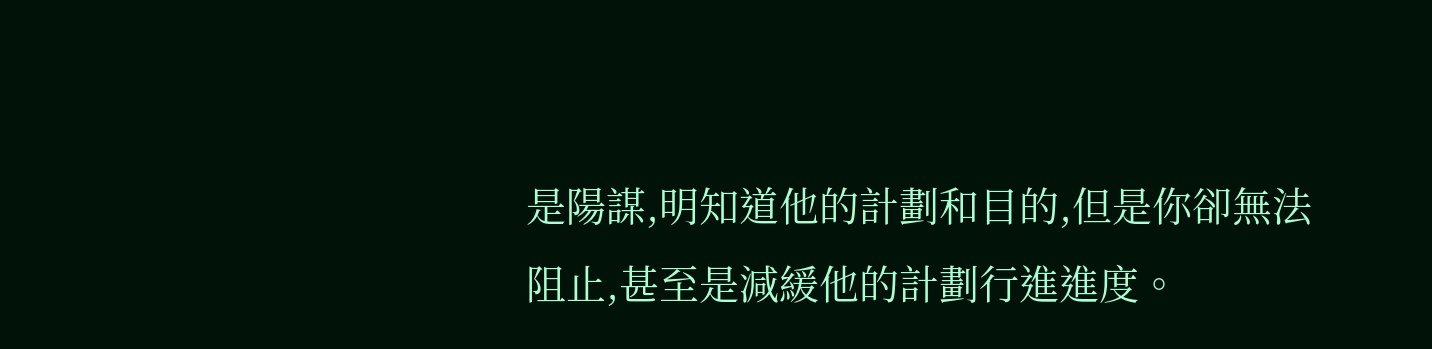是陽謀,明知道他的計劃和目的,但是你卻無法阻止,甚至是減緩他的計劃行進進度。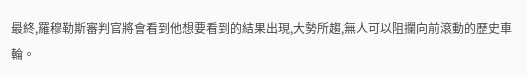最終,羅穆勒斯審判官將會看到他想要看到的結果出現,大勢所趨,無人可以阻攔向前滾動的歷史車輪。